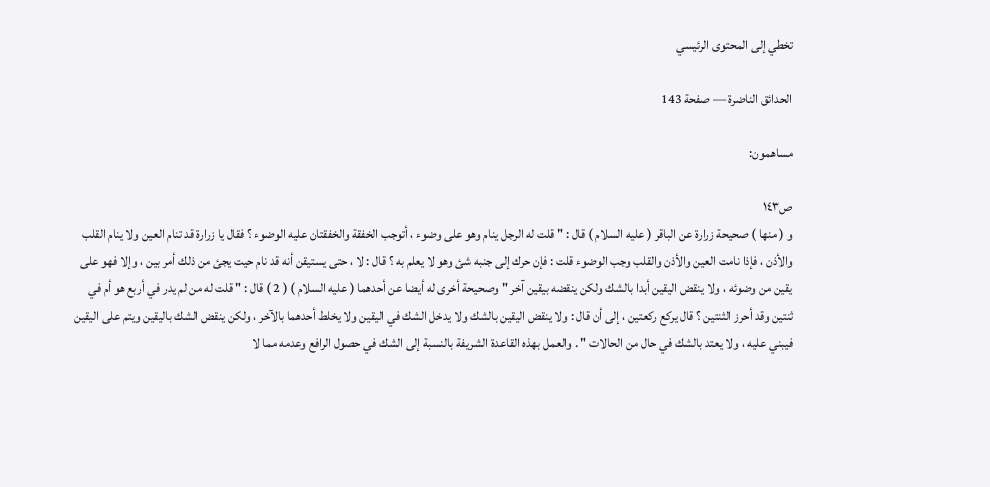تخطي إلى المحتوى الرئيسي

الحدائق الناضرة — صفحة 143

مساهمون:

ص١٤٣
و ( منها ) صحيحة زرارة عن الباقر ( عليه السلام ) قال : " قلت له الرجل ينام وهو على وضوء ، أتوجب الخفقة والخفقتان عليه الوضوء ؟ فقال يا زرارة قد تنام العين ولا ينام القلب والأذن ، فإذا نامت العين والأذن والقلب وجب الوضوء قلت : فإن حرك إلى جنبه شئ وهو لا يعلم به ؟ قال : لا ، حتى يستيقن أنه قد نام حيت يجئ من ذلك أمر بين ، وإلا فهو على يقين من وضوئه ، ولا ينقض اليقين أبدا بالشك ولكن ينقضه بيقين آخر " وصحيحة أخرى له أيضا عن أحدهما ( عليه السلام ) ( 2 ) قال : " قلت له من لم يدر في أربع هو أم في ثنتين وقد أحرز الثنتين ؟ قال يركع ركعتين ، إلى أن قال : ولا ينقض اليقين بالشك ولا يدخل الشك في اليقين ولا يخلط أحدهما بالآخر ، ولكن ينقض الشك باليقين ويتم على اليقين فيبني عليه ، ولا يعتد بالشك في حال من الحالات " . والعمل بهذه القاعدة الشريفة بالنسبة إلى الشك في حصول الرافع وعدمه مما لا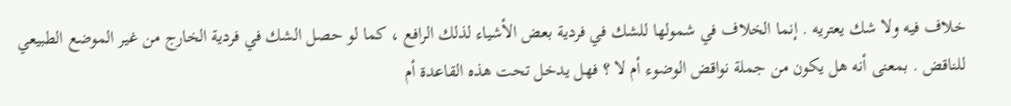خلاف فيه ولا شك يعتريه . إنما الخلاف في شمولها للشك في فردية بعض الأشياء لذلك الرافع ، كما لو حصل الشك في فردية الخارج من غير الموضع الطبيعي للناقض . بمعنى أنه هل يكون من جملة نواقض الوضوء أم لا ؟ فهل يدخل تحت هذه القاعدة أم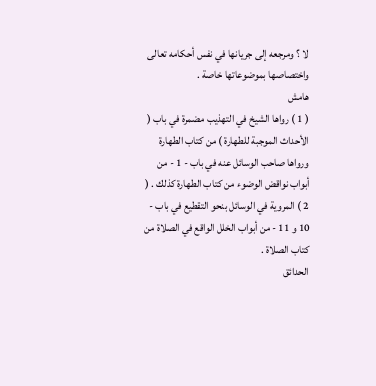لا ؟ ومرجعه إلى جريانها في نفس أحكامه تعالى واختصاصها بموضوعاتها خاصة .
هامش
( 1 ) رواها الشيخ في التهذيب مضمرة في باب ( الأحداث الموجبة للطهارة ) من كتاب الطهارة ورواها صاحب الوسائل عنه في باب - 1 - من أبواب نواقض الوضوء من كتاب الطهارة كذلك . ( 2 ) المروية في الوسائل بنحو التقطيع في باب - 10 و 11 - من أبواب الخلل الواقع في الصلاة من كتاب الصلاة .
الحدائق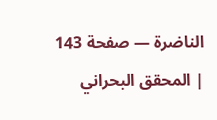الناضرة — صفحة 143 | المحقق البحراني